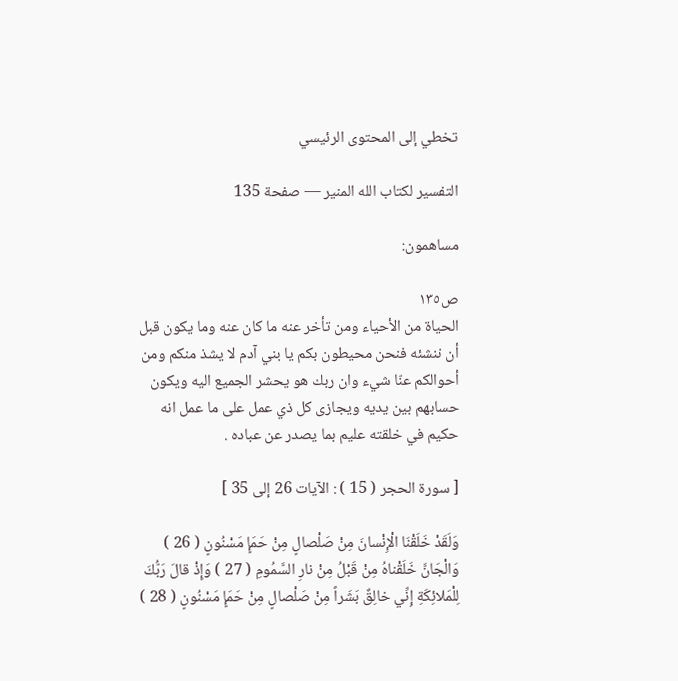تخطي إلى المحتوى الرئيسي

التفسير لكتاب الله المنير — صفحة 135

مساهمون:

ص١٣٥
الحياة من الأحياء ومن تأخر عنه ما كان عنه وما يكون قبل أن ننشئه فنحن محيطون بكم يا بني آدم لا يشذ منكم ومن أحوالكم عنّا شيء وان ربك هو يحشر الجميع اليه ويكون حسابهم بين يديه ويجازى كل ذي عمل على ما عمل انه حكيم في خلقته عليم بما يصدر عن عباده .

[ سورة الحجر ( 15 ) : الآيات 26 إلى 35 ]

وَلَقَدْ خَلَقْنَا الْإِنْسانَ مِنْ صَلْصالٍ مِنْ حَمَإٍ مَسْنُونٍ ( 26 ) وَالْجَانَّ خَلَقْناهُ مِنْ قَبْلُ مِنْ نارِ السَّمُومِ ( 27 ) وَإِذْ قالَ رَبُّكَ لِلْمَلائِكَةِ إِنِّي خالِقٌ بَشَراً مِنْ صَلْصالٍ مِنْ حَمَإٍ مَسْنُونٍ ( 28 )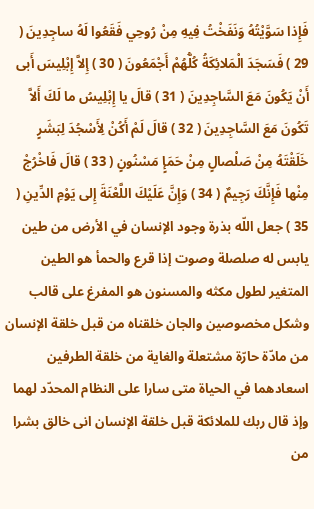فَإِذا سَوَّيْتُهُ وَنَفَخْتُ فِيهِ مِنْ رُوحِي فَقَعُوا لَهُ ساجِدِينَ ( 29 ) فَسَجَدَ الْمَلائِكَةُ كُلُّهُمْ أَجْمَعُونَ ( 30 ) إِلاَّ إِبْلِيسَ أَبى أَنْ يَكُونَ مَعَ السَّاجِدِينَ ( 31 ) قالَ يا إِبْلِيسُ ما لَكَ أَلاَّ تَكُونَ مَعَ السَّاجِدِينَ ( 32 ) قالَ لَمْ أَكُنْ لِأَسْجُدَ لِبَشَرٍ خَلَقْتَهُ مِنْ صَلْصالٍ مِنْ حَمَإٍ مَسْنُونٍ ( 33 ) قالَ فَاخْرُجْ مِنْها فَإِنَّكَ رَجِيمٌ ( 34 ) وَإِنَّ عَلَيْكَ اللَّعْنَةَ إِلى يَوْمِ الدِّينِ ( 35 ) جعل اللّه بذرة وجود الإنسان في الأرض من طين يابس له صلصلة وصوت إذا قرع والحمأ هو الطين المتغير لطول مكثه والمسنون هو المفرغ على قالب وشكل مخصوصين والجان خلقناه من قبل خلقة الإنسان من مادّة حارّة مشتعلة والغاية من خلقة الطرفين اسعادهما في الحياة متى سارا على النظام المحدّد لهما وإذ قال ربك للملائكة قبل خلقة الإنسان انى خالق بشرا من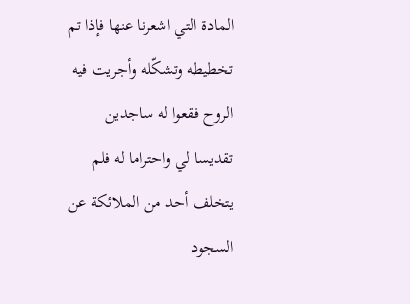المادة التي اشعرنا عنها فإذا تم تخطيطه وتشكّله وأجريت فيه الروح فقعوا له ساجدين تقديسا لي واحتراما له فلم يتخلف أحد من الملائكة عن السجود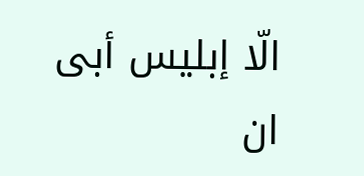الّا إبليس أبى ان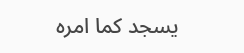يسجد كما امره